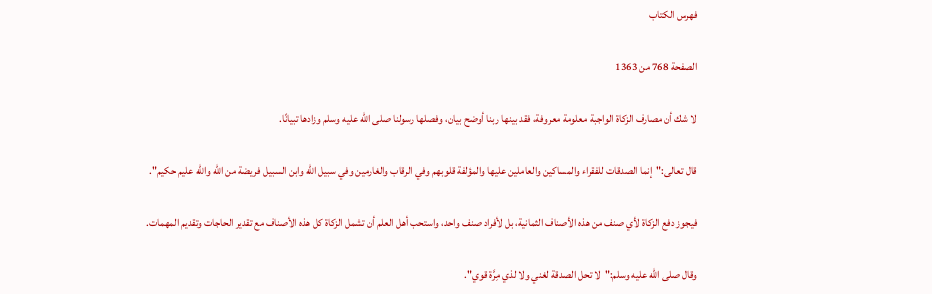فهرس الكتاب

الصفحة 768 من 1363

لا شك أن مصارف الزكاة الواجبة معلومة معروفة، فقد بينها ربنا أوضح بيان، وفصلها رسولنا صلى الله عليه وسلم وزادها تبيانًا.

قال تعالى:"إنما الصدقات للفقراء والمساكين والعاملين عليها والمؤلفة قلوبهم وفي الرقاب والغارمين وفي سبيل الله وابن السبيل فريضة من الله والله عليم حكيم".

فيجوز دفع الزكاة لأي صنف من هذه الأصناف الثمانية، بل لأفراد صنف واحد، واستحب أهل العلم أن تشمل الزكاة كل هذه الأصناف مع تقدير الحاجات وتقديم المهمات.

وقال صلى الله عليه وسلم:"لا تحل الصدقة لغني ولا لذي مِرَّة قوي".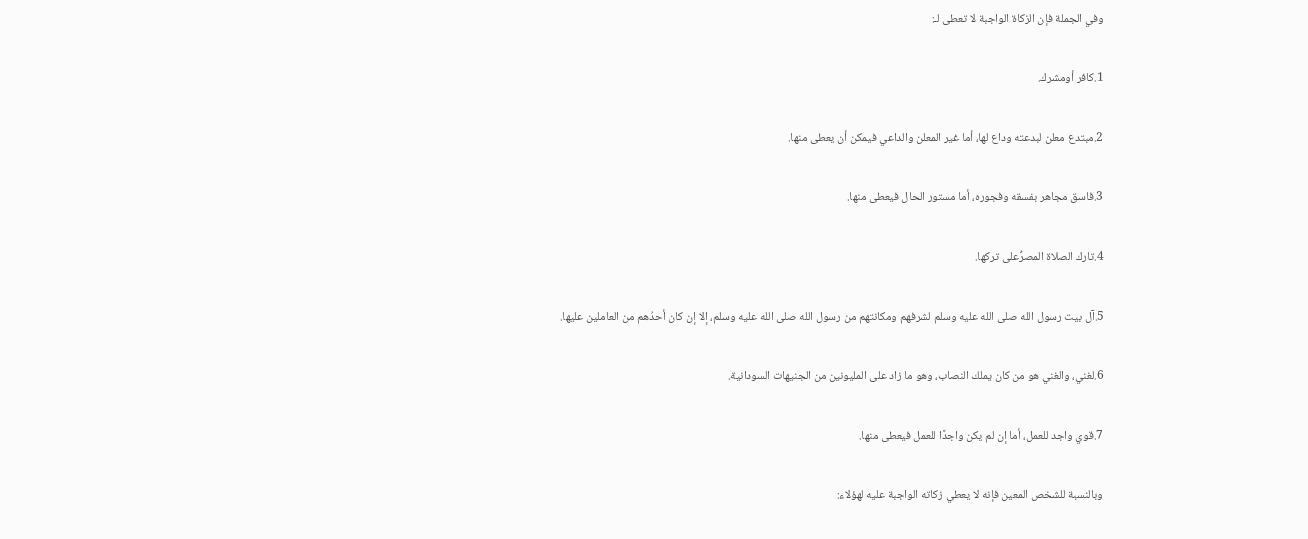وفي الجملة فإن الزكاة الواجبة لا تعطى لـ:

1.كافر أومشرك.

2.مبتدع معلن لبدعته وداع لها، أما غير المعلن والداعي فيمكن أن يعطى منها.

3.فاسق مجاهر بفسقه وفجوره، أما مستور الحال فيعطى منها.

4.تارك الصلاة المصرُّعلى تركها.

5.آل بيت رسول الله صلى الله عليه وسلم لشرفهم ومكانتهم من رسول الله صلى الله عليه وسلم، إلا إن كان أحدُهم من العاملين عليها.

6.لغني، والغني هو من كان يملك النصاب، وهو ما زاد على المليونين من الجنيهات السودانية.

7.قوي واجد للعمل، أما إن لم يكن واجدًا للعمل فيعطى منها.

وبالنسبة للشخص المعين فإنه لا يعطي زكاته الواجبة عليه لهؤلاء: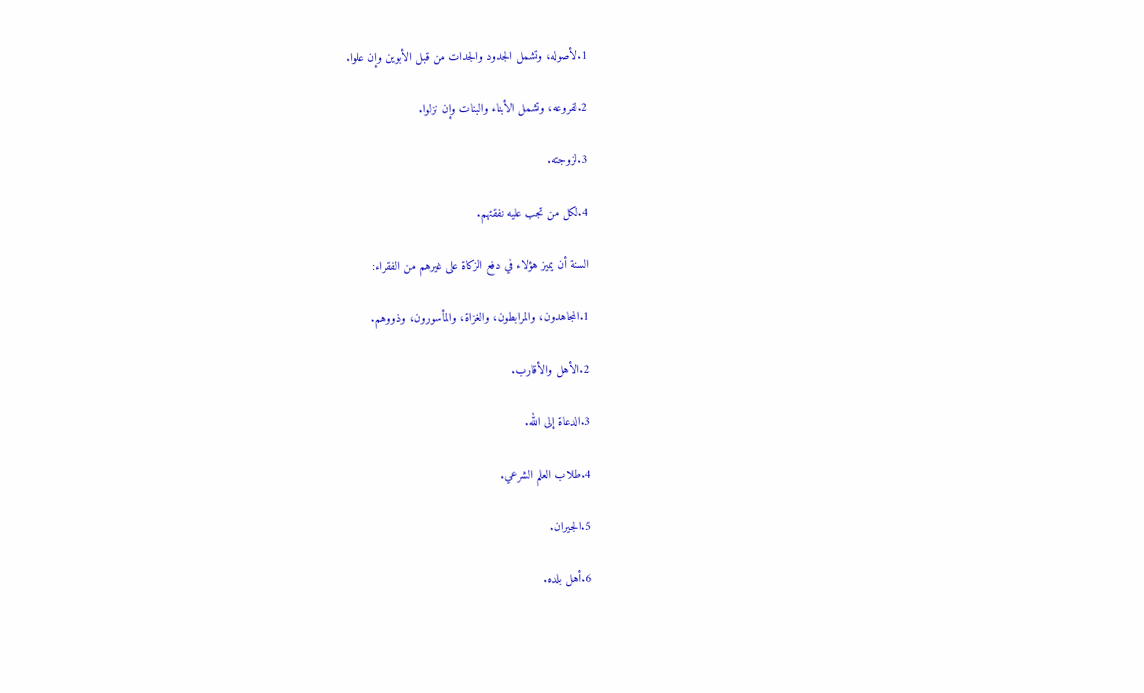1.لأصوله، وتشمل الجدود والجدات من قبل الأبوين وإن علوا.

2.لفروعه، وتشمل الأبناء والبنات وإن نزلوا.

3.لزوجته.

4.لكل من تجب عليه نفقتهم.

السنة أن يميز هؤلاء في دفع الزكاة على غيرهم من الفقراء:

1.المجاهدون، والمرابطون، والغزاة، والمأسورون، وذووهم.

2.الأهل والأقارب.

3.الدعاة إلى الله.

4.طلاب العلم الشرعي.

5.الجيران.

6.أهل بلده.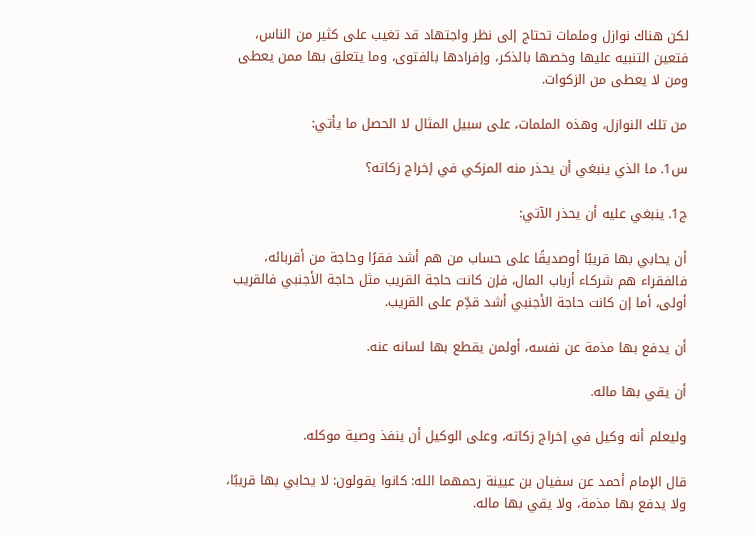لكن هناك نوازل وملمات تحتاج إلى نظر واجتهاد قد تغيب على كثير من الناس، فتعين التنبيه عليها وخصها بالذكر، وإفرادها بالفتوى، وما يتعلق بها ممن يعطى ومن لا يعطى من الزكوات.

من تلك النوازل، وهذه الملمات، على سبيل المثال لا الحصل ما يأتي:

س1. ما الذي ينبغي أن يحذر منه المزكي في إخراج زكاته؟

ج1. ينبغي عليه أن يحذر الآتي:

أن يحابي بها قريبًا أوصديقًا على حساب من هم أشد فقرًا وحاجة من أقربائه، فالفقراء هم شركاء أرباب المال، فإن كانت حاجة القريب مثل حاجة الأجنبي فالقريب أولى، أما إن كانت حاجة الأجنبي أشد قدِّم على القريب.

أن يدفع بها مذمة عن نفسه، أولمن يقطع بها لسانه عنه.

أن يقي بها ماله.

وليعلم أنه وكيل في إخراج زكاته، وعلى الوكيل أن ينفذ وصية موكله.

قال الإمام أحمد عن سفيان بن عيينة رحمهما الله: كانوا يقولون: لا يحابي بها قريبًا، ولا يدفع بها مذمة، ولا يقي بها ماله.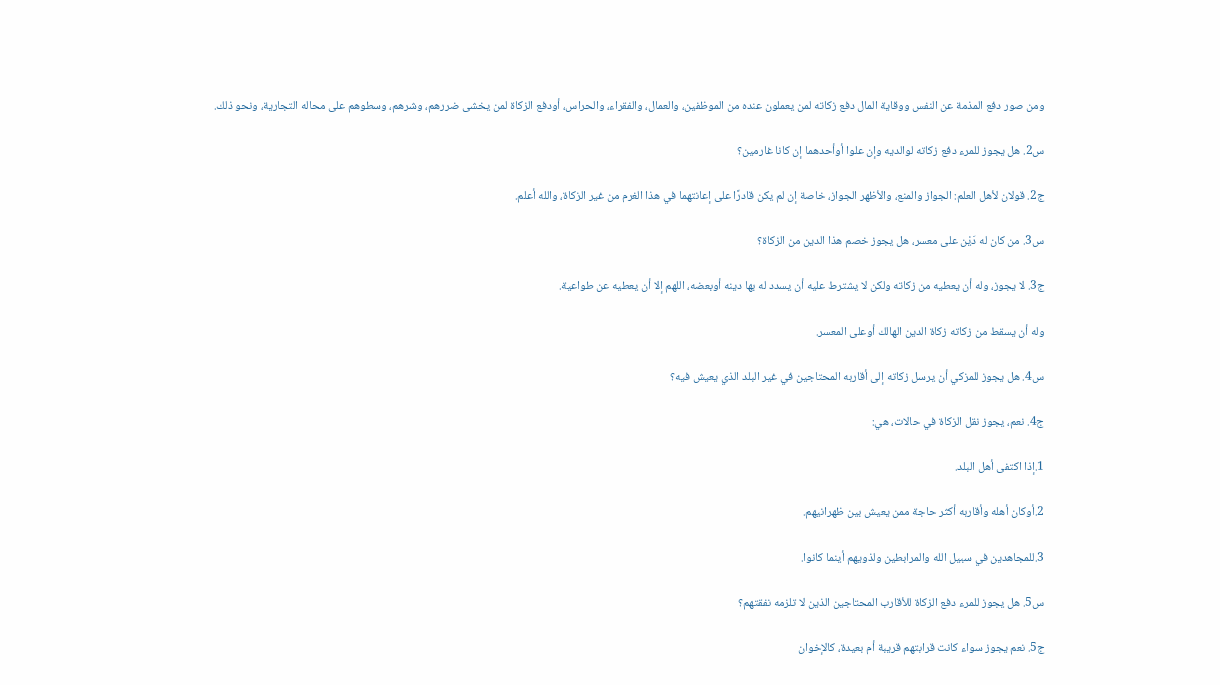ومن صور دفع المذمة عن النفس ووقاية المال دفع زكاته لمن يعملون عنده من الموظفين، والعمال، والفقراء، والحراس، أودفع الزكاة لمن يخشى ضررهم، وشرهم، وسطوهم على محاله التجارية، ونحو ذلك.

س2. هل يجوز للمرء دفع زكاته لوالديه وإن علوا أوأحدهما إن كانا غارمين؟

ج2. قولان لأهل العلم: الجواز والمنع، والأظهر الجواز، خاصة إن لم يكن قادرًا على إعانتهما في هذا الغرم من غير الزكاة، والله أعلم.

س3. من كان له دَيْن على معسر، هل يجوز خصم هذا الدين من الزكاة؟

ج3. لا يجوز، وله أن يعطيه من زكاته ولكن لا يشترط عليه أن يسدد له بها دينه أوبعضه، اللهم إلا أن يعطيه عن طواعية.

وله أن يسقط من زكاته زكاة الدين الهالك أوعلى المعسر.

س4. هل يجوز للمزكي أن يرسل زكاته إلى أقاربه المحتاجين في غير البلد الذي يعيش فيه؟

ج4. نعم، يجوز نقل الزكاة في حالات، هي:

1.إذا اكتفى أهل البلد.

2.أوكان أهله وأقاربه أكثر حاجة ممن يعيش بين ظهرانيهم.

3.للمجاهدين في سبيل الله والمرابطين ولذويهم أينما كانوا.

س5. هل يجوز للمرء دفع الزكاة للأقارب المحتاجين الذين لا تلزمه نفقتهم؟

ج5. نعم يجوز سواء كانت قرابتهم قريبة أم بعيدة، كالإخوان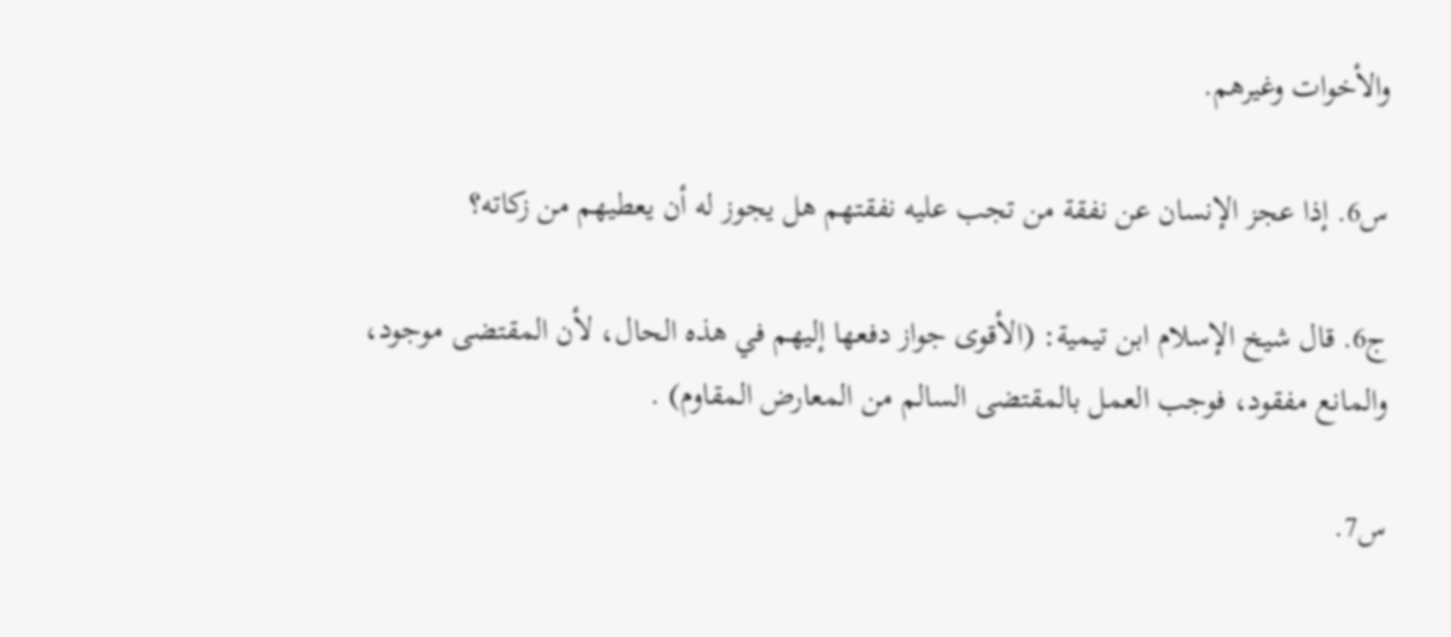والأخوات وغيرهم.

س6. إذا عجز الإنسان عن نفقة من تجب عليه نفقتهم هل يجوز له أن يعطيهم من زكاته؟

ج6. قال شيخ الإسلام ابن تيمية: (الأقوى جواز دفعها إليهم في هذه الحال، لأن المقتضى موجود، والمانع مفقود، فوجب العمل بالمقتضى السالم من المعارض المقاوم) .

س7.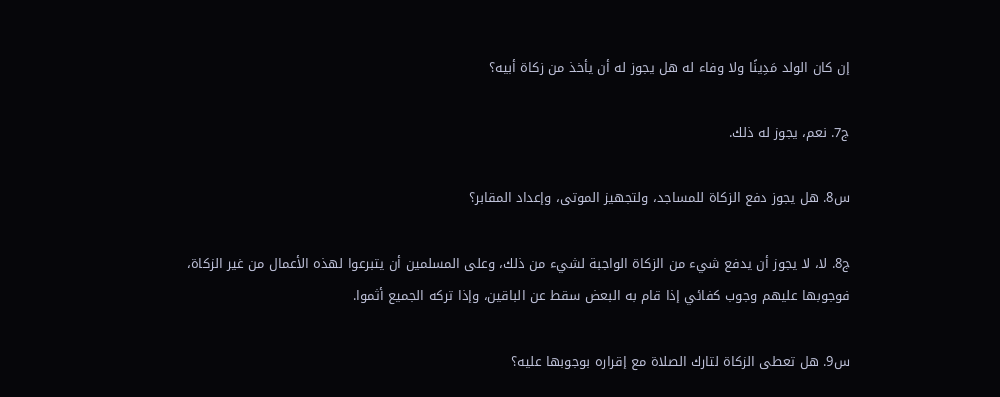إن كان الولد مَدِينًا ولا وفاء له هل يجوز له أن يأخذ من زكاة أبيه؟

ج7. نعم، يجوز له ذلك.

س8. هل يجوز دفع الزكاة للمساجد، ولتجهيز الموتى، وإعداد المقابر؟

ج8. لا، لا يجوز أن يدفع شيء من الزكاة الواجبة لشيء من ذلك، وعلى المسلمين أن يتبرعوا لهذه الأعمال من غير الزكاة، فوجوبها عليهم وجوب كفائي إذا قام به البعض سقط عن الباقين، وإذا تركه الجميع أثموا.

س9. هل تعطى الزكاة لتارك الصلاة مع إقراره بوجوبها عليه؟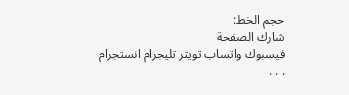حجم الخط:
شارك الصفحة
فيسبوك واتساب تويتر تليجرام انستجرام
. . .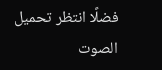فضلًا انتظر تحميل الصوت